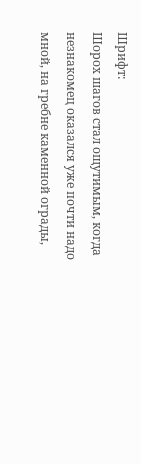Шрифт:
Шорох шагов стал ощутимым, когда незнакомец оказался уже почти надо мной, на гребне каменной ограды,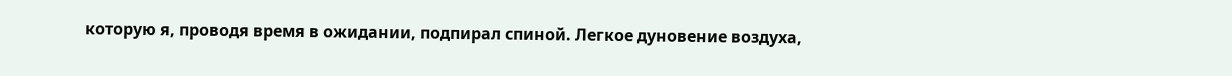которую я, проводя время в ожидании, подпирал спиной. Легкое дуновение воздуха,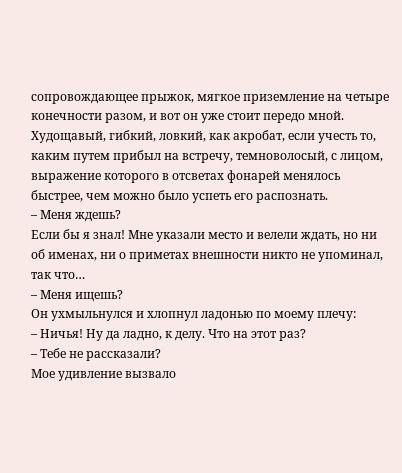сопровождающее прыжок, мягкое приземление на четыре конечности разом, и вот он уже стоит передо мной. Худощавый, гибкий, ловкий, как акробат, если учесть то, каким путем прибыл на встречу, темноволосый, с лицом, выражение которого в отсветах фонарей менялось быстрее, чем можно было успеть его распознать.
– Меня ждешь?
Если бы я знал! Мне указали место и велели ждать, но ни об именах, ни о приметах внешности никто не упоминал, так что…
– Меня ищешь?
Он ухмыльнулся и хлопнул ладонью по моему плечу:
– Ничья! Ну да ладно, к делу. Что на этот раз?
– Тебе не рассказали?
Мое удивление вызвало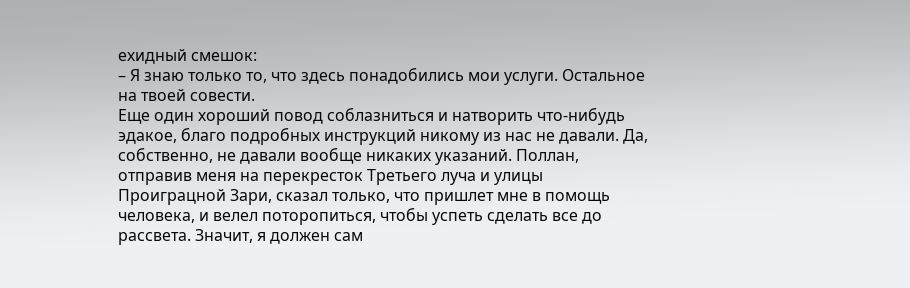ехидный смешок:
– Я знаю только то, что здесь понадобились мои услуги. Остальное на твоей совести.
Еще один хороший повод соблазниться и натворить что-нибудь эдакое, благо подробных инструкций никому из нас не давали. Да, собственно, не давали вообще никаких указаний. Поллан, отправив меня на перекресток Третьего луча и улицы Проиграцной Зари, сказал только, что пришлет мне в помощь человека, и велел поторопиться, чтобы успеть сделать все до рассвета. Значит, я должен сам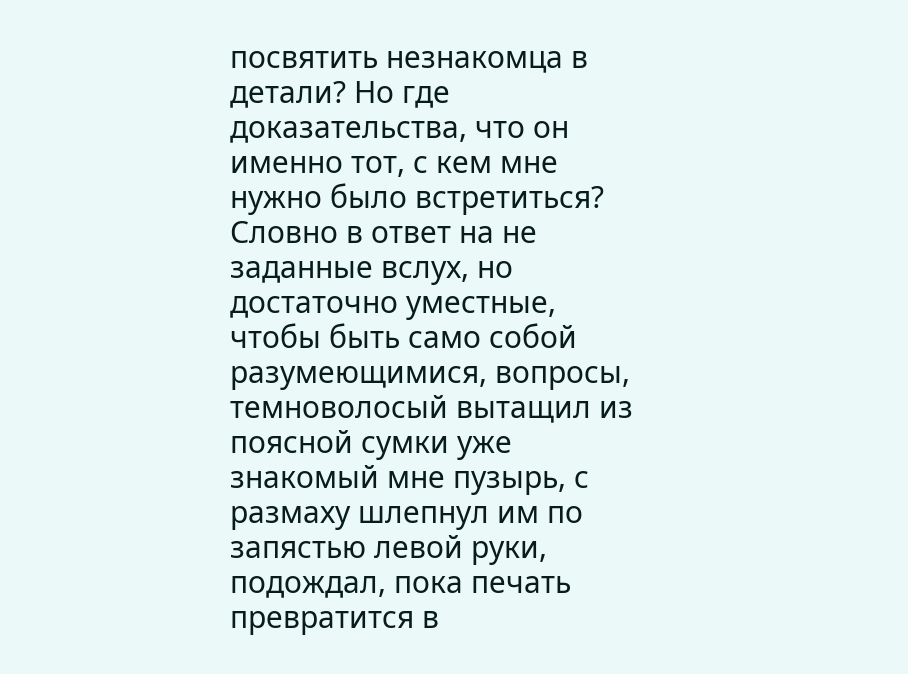посвятить незнакомца в детали? Но где доказательства, что он именно тот, с кем мне нужно было встретиться?
Словно в ответ на не заданные вслух, но достаточно уместные, чтобы быть само собой разумеющимися, вопросы, темноволосый вытащил из поясной сумки уже знакомый мне пузырь, с размаху шлепнул им по запястью левой руки, подождал, пока печать превратится в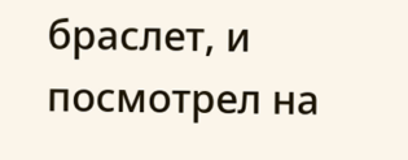браслет, и посмотрел на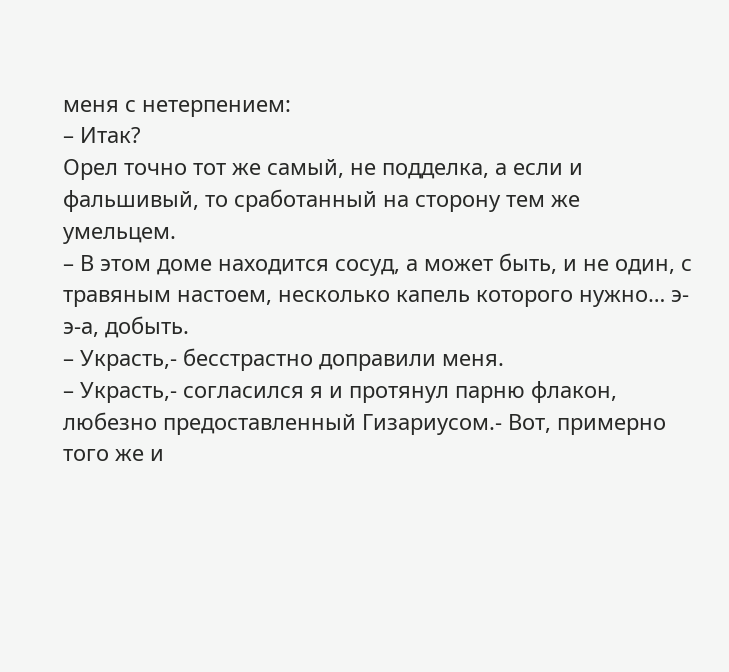меня с нетерпением:
– Итак?
Орел точно тот же самый, не подделка, а если и фальшивый, то сработанный на сторону тем же умельцем.
– В этом доме находится сосуд, а может быть, и не один, с травяным настоем, несколько капель которого нужно… э-э-а, добыть.
– Украсть,- бесстрастно доправили меня.
– Украсть,- согласился я и протянул парню флакон, любезно предоставленный Гизариусом.- Вот, примерно того же и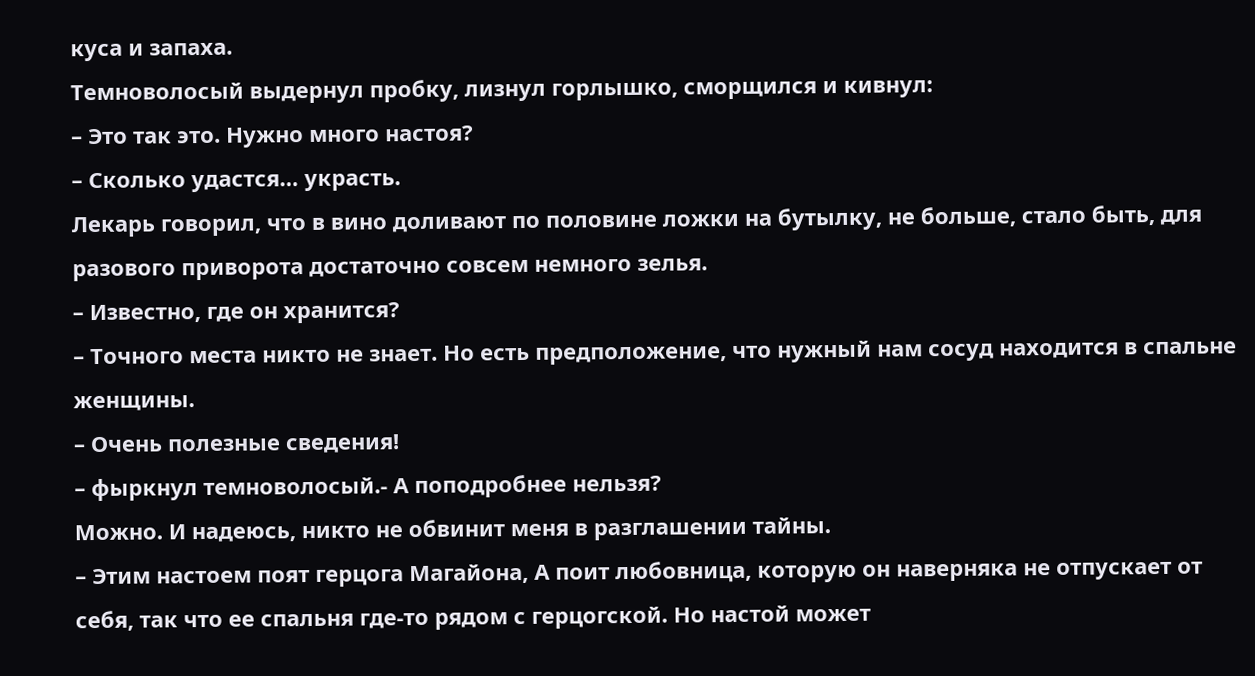куса и запаха.
Темноволосый выдернул пробку, лизнул горлышко, сморщился и кивнул:
– Это так это. Нужно много настоя?
– Сколько удастся… украсть.
Лекарь говорил, что в вино доливают по половине ложки на бутылку, не больше, стало быть, для разового приворота достаточно совсем немного зелья.
– Известно, где он хранится?
– Точного места никто не знает. Но есть предположение, что нужный нам сосуд находится в спальне женщины.
– Очень полезные сведения!
– фыркнул темноволосый.- А поподробнее нельзя?
Можно. И надеюсь, никто не обвинит меня в разглашении тайны.
– Этим настоем поят герцога Магайона, А поит любовница, которую он наверняка не отпускает от себя, так что ее спальня где-то рядом с герцогской. Но настой может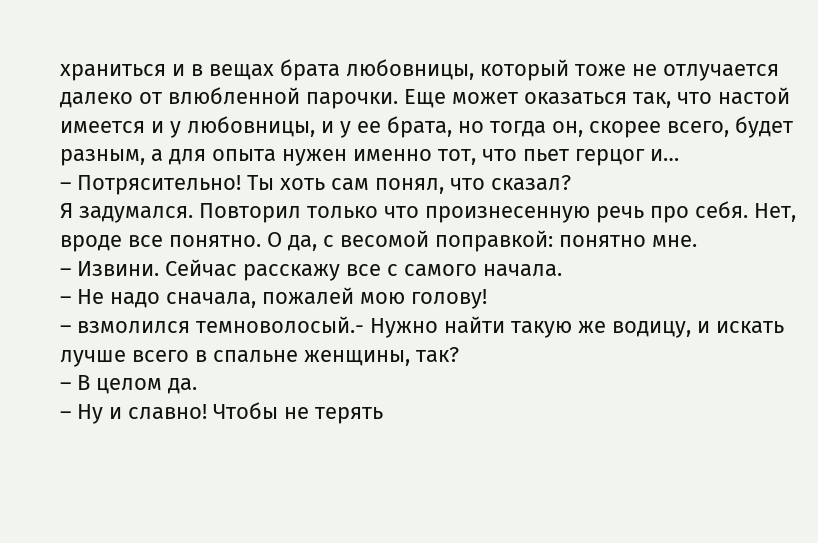храниться и в вещах брата любовницы, который тоже не отлучается далеко от влюбленной парочки. Еще может оказаться так, что настой имеется и у любовницы, и у ее брата, но тогда он, скорее всего, будет разным, а для опыта нужен именно тот, что пьет герцог и…
– Потрясительно! Ты хоть сам понял, что сказал?
Я задумался. Повторил только что произнесенную речь про себя. Нет, вроде все понятно. О да, с весомой поправкой: понятно мне.
– Извини. Сейчас расскажу все с самого начала.
– Не надо сначала, пожалей мою голову!
– взмолился темноволосый.- Нужно найти такую же водицу, и искать лучше всего в спальне женщины, так?
– В целом да.
– Ну и славно! Чтобы не терять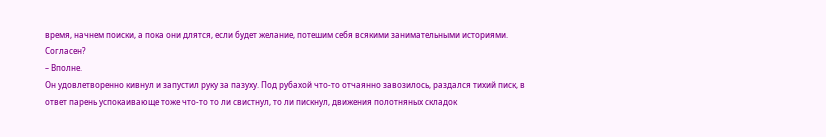время, начнем поиски, а пока они длятся, если будет желание, потешим себя всякими занимательными историями. Согласен?
– Вполне.
Он удовлетворенно кивнул и запустил руку за пазуху. Под рубахой что-то отчаянно завозилось, раздался тихий писк, в ответ парень успокаивающе тоже что-то то ли свистнул, то ли пискнул, движения полотняных складок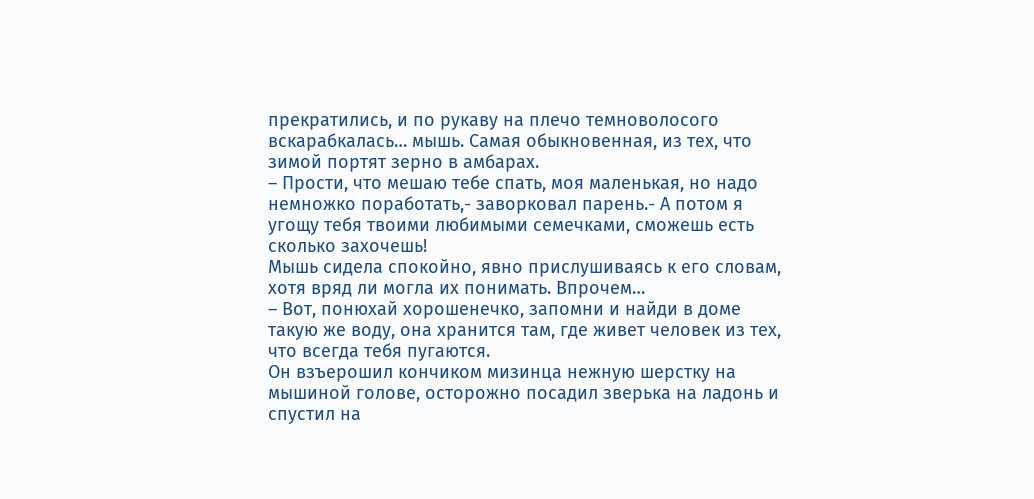прекратились, и по рукаву на плечо темноволосого вскарабкалась… мышь. Самая обыкновенная, из тех, что зимой портят зерно в амбарах.
– Прости, что мешаю тебе спать, моя маленькая, но надо немножко поработать,- заворковал парень.- А потом я угощу тебя твоими любимыми семечками, сможешь есть сколько захочешь!
Мышь сидела спокойно, явно прислушиваясь к его словам, хотя вряд ли могла их понимать. Впрочем…
– Вот, понюхай хорошенечко, запомни и найди в доме такую же воду, она хранится там, где живет человек из тех, что всегда тебя пугаются.
Он взъерошил кончиком мизинца нежную шерстку на мышиной голове, осторожно посадил зверька на ладонь и спустил на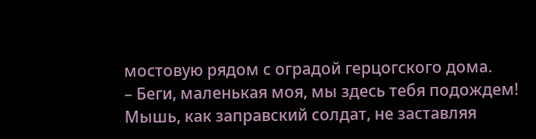мостовую рядом с оградой герцогского дома.
– Беги, маленькая моя, мы здесь тебя подождем!
Мышь, как заправский солдат, не заставляя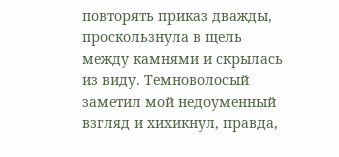повторять приказ дважды, проскользнула в щель между камнями и скрылась из виду. Темноволосый заметил мой недоуменный взгляд и хихикнул, правда,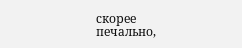скорее печально,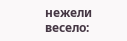нежели весело: